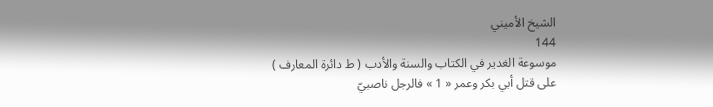الشيخ الأميني
144
موسوعة الغدير في الكتاب والسنة والأدب ( ط دائرة المعارف )
على قتل أبي بكر وعمر « 1 » فالرجل ناصبيّ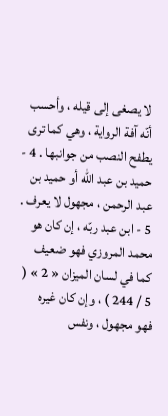لا يصغى إلى قيله ، وأحسب أنّه آفة الرواية ، وهي كما ترى يطفح النصب من جوانبها . 4 - حميد بن عبد اللّه أو حميد بن عبد الرحمن ، مجهول لا يعرف . 5 - ابن عبد ربّه ، إن كان هو محمد المروزي فهو ضعيف كما في لسان الميزان « 2 » ( 5 / 244 ) ، وإن كان غيره فهو مجهول ، ونفس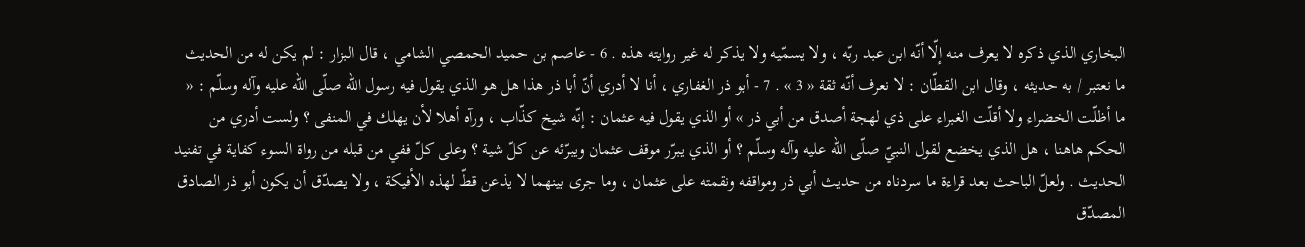البخاري الذي ذكره لا يعرف منه إلّا أنّه ابن عبد ربّه ، ولا يسمّيه ولا يذكر له غير روايته هذه . 6 - عاصم بن حميد الحمصي الشامي ، قال البزار : لم يكن له من الحديث ما نعتبر / به حديثه ، وقال ابن القطّان : لا نعرف أنّه ثقة « 3 » . 7 - أبو ذر الغفاري ، أنا لا أدري أنّ أبا ذر هذا هل هو الذي يقول فيه رسول اللّه صلّى اللّه عليه وآله وسلّم : « ما أظلّت الخضراء ولا أقلّت الغبراء على ذي لهجة أصدق من أبي ذر » أو الذي يقول فيه عثمان : إنّه شيخ كذّاب ، ورآه أهلا لأن يهلك في المنفى ؟ ولست أدري من الحكم هاهنا ، هل الذي يخضع لقول النبيّ صلّى اللّه عليه وآله وسلّم ؟ أو الذي يبرّر موقف عثمان ويبرّئه عن كلّ شية ؟ وعلى كلّ ففي من قبله من رواة السوء كفاية في تفنيد الحديث . ولعلّ الباحث بعد قراءة ما سردناه من حديث أبي ذر ومواقفه ونقمته على عثمان ، وما جرى بينهما لا يذعن قطّ لهذه الأفيكة ، ولا يصدّق أن يكون أبو ذر الصادق المصدّق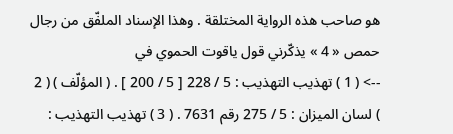هو صاحب هذه الرواية المختلقة . وهذا الإسناد الملفّق من رجال حمص « 4 » يذكّرني قول ياقوت الحموي في
--> ( 1 ) تهذيب التهذيب : 5 / 228 [ 5 / 200 ] . ( المؤلّف ) ( 2 ) لسان الميزان : 5 / 275 رقم 7631 . ( 3 ) تهذيب التهذيب :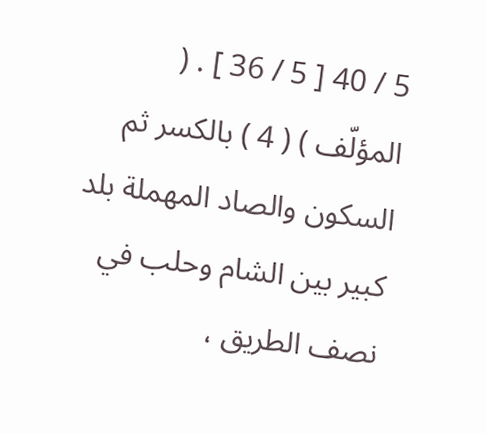5 / 40 [ 5 / 36 ] . ( المؤلّف ) ( 4 ) بالكسر ثم السكون والصاد المهملة بلد كبير بين الشام وحلب في نصف الطريق ،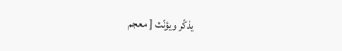يذكّر ويؤنّث [ معجم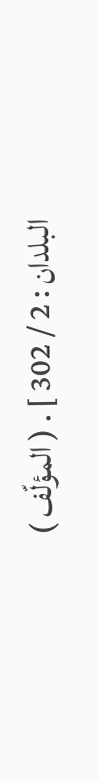البلدان : 2 / 302 ] . ( المؤلّف )